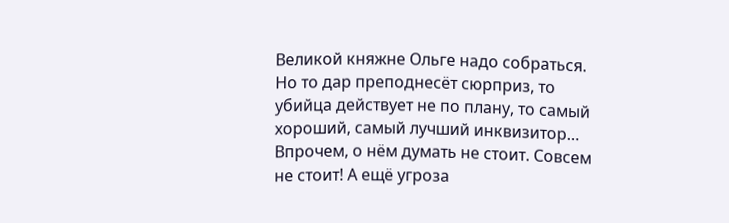Великой княжне Ольге надо собраться. Но то дар преподнесёт сюрприз, то убийца действует не по плану, то самый хороший, самый лучший инквизитор… Впрочем, о нём думать не стоит. Совсем не стоит! А ещё угроза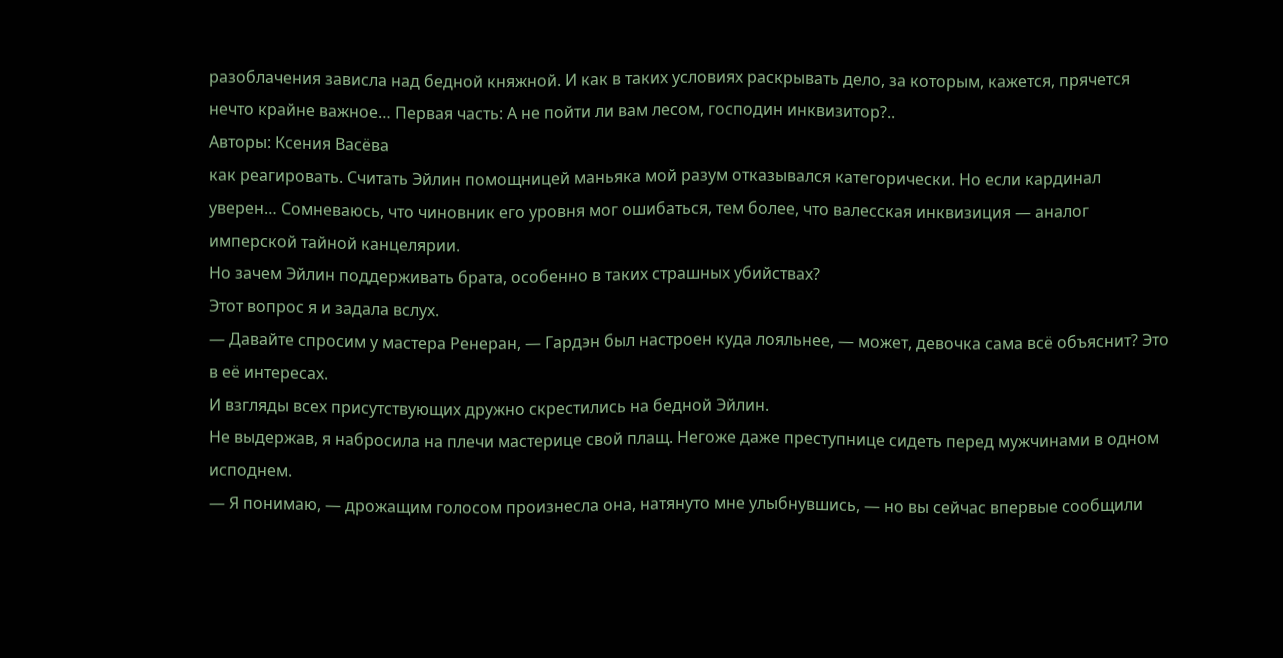разоблачения зависла над бедной княжной. И как в таких условиях раскрывать дело, за которым, кажется, прячется нечто крайне важное… Первая часть: А не пойти ли вам лесом, господин инквизитор?..
Авторы: Ксения Васёва
как реагировать. Считать Эйлин помощницей маньяка мой разум отказывался категорически. Но если кардинал уверен… Сомневаюсь, что чиновник его уровня мог ошибаться, тем более, что валесская инквизиция — аналог имперской тайной канцелярии.
Но зачем Эйлин поддерживать брата, особенно в таких страшных убийствах?
Этот вопрос я и задала вслух.
— Давайте спросим у мастера Ренеран, — Гардэн был настроен куда лояльнее, — может, девочка сама всё объяснит? Это в её интересах.
И взгляды всех присутствующих дружно скрестились на бедной Эйлин.
Не выдержав, я набросила на плечи мастерице свой плащ. Негоже даже преступнице сидеть перед мужчинами в одном исподнем.
— Я понимаю, — дрожащим голосом произнесла она, натянуто мне улыбнувшись, — но вы сейчас впервые сообщили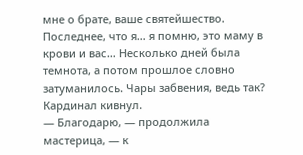мне о брате, ваше святейшество. Последнее, что я… я помню, это маму в крови и вас… Несколько дней была темнота, а потом прошлое словно затуманилось. Чары забвения, ведь так?
Кардинал кивнул.
— Благодарю, — продолжила мастерица, — к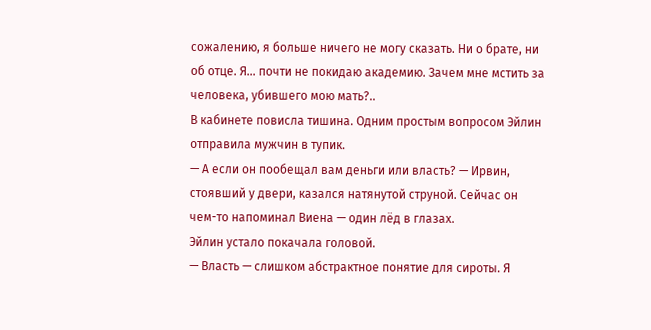сожалению, я больше ничего не могу сказать. Ни о брате, ни об отце. Я… почти не покидаю академию. Зачем мне мстить за человека, убившего мою мать?..
В кабинете повисла тишина. Одним простым вопросом Эйлин отправила мужчин в тупик.
— А если он пообещал вам деньги или власть? — Ирвин, стоявший у двери, казался натянутой струной. Сейчас он чем-то напоминал Виена — один лёд в глазах.
Эйлин устало покачала головой.
— Власть — слишком абстрактное понятие для сироты. Я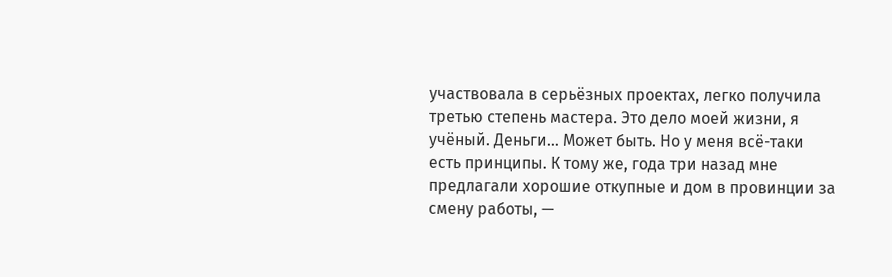участвовала в серьёзных проектах, легко получила третью степень мастера. Это дело моей жизни, я учёный. Деньги… Может быть. Но у меня всё-таки есть принципы. К тому же, года три назад мне предлагали хорошие откупные и дом в провинции за смену работы, —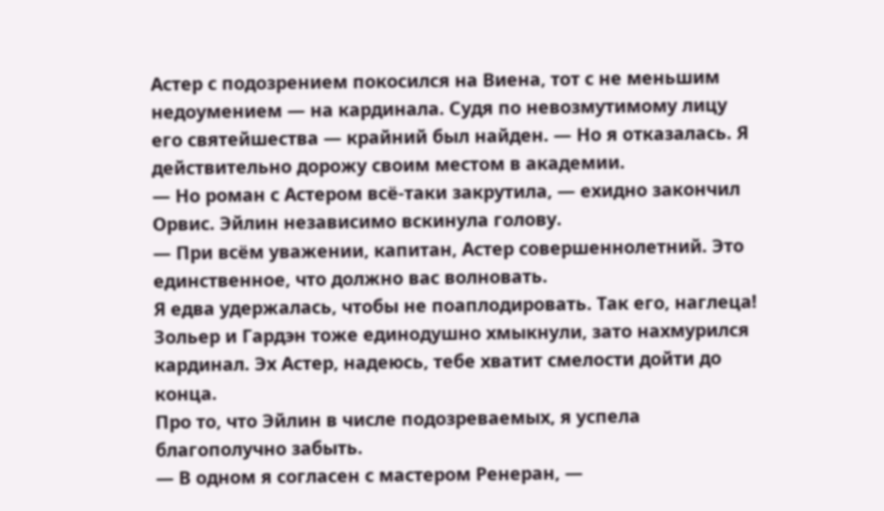Астер с подозрением покосился на Виена, тот с не меньшим недоумением — на кардинала. Судя по невозмутимому лицу его святейшества — крайний был найден. — Но я отказалась. Я действительно дорожу своим местом в академии.
— Но роман с Астером всё-таки закрутила, — ехидно закончил Орвис. Эйлин независимо вскинула голову.
— При всём уважении, капитан, Астер совершеннолетний. Это единственное, что должно вас волновать.
Я едва удержалась, чтобы не поаплодировать. Так его, наглеца! Зольер и Гардэн тоже единодушно хмыкнули, зато нахмурился кардинал. Эх Астер, надеюсь, тебе хватит смелости дойти до конца.
Про то, что Эйлин в числе подозреваемых, я успела благополучно забыть.
— В одном я согласен с мастером Ренеран, —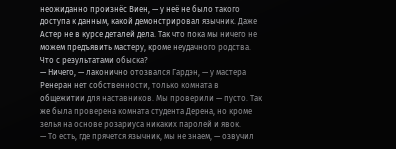неожиданно произнёс Виен, — у неё не было такого доступа к данным, какой демонстрировал язычник. Даже Астер не в курсе деталей дела. Так что пока мы ничего не можем предъявить мастеру, кроме неудачного родства. Что с результатами обыска?
— Ничего, — лаконично отозвался Гардэн, — у мастера Ренеран нет собственности, только комната в общежитии для наставников. Мы проверили — пусто. Так же была проверена комната студента Дерена, но кроме зелья на основе розариуса никаких паролей и явок.
— То есть, где прячется язычник, мы не знаем, — озвучил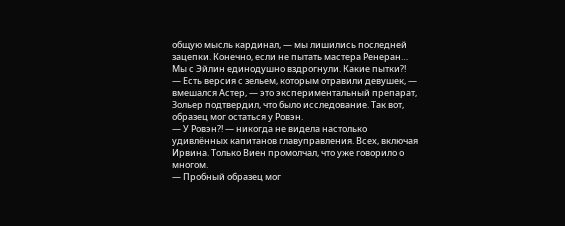общую мысль кардинал, — мы лишились последней зацепки. Конечно, если не пытать мастера Ренеран…
Мы с Эйлин единодушно вздрогнули. Какие пытки?!
— Есть версия с зельем, которым отравили девушек, — вмешался Астер, — это экспериментальный препарат, Зольер подтвердил, что было исследование. Так вот, образец мог остаться у Ровэн.
— У Ровэн?! — никогда не видела настолько удивлённых капитанов главуправления. Всех, включая Ирвина. Только Виен промолчал, что уже говорило о многом.
— Пробный образец мог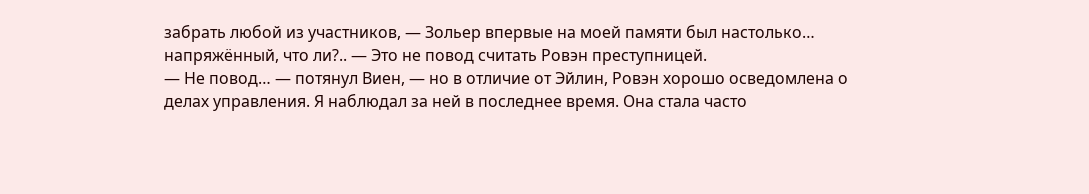забрать любой из участников, — Зольер впервые на моей памяти был настолько… напряжённый, что ли?.. — Это не повод считать Ровэн преступницей.
— Не повод… — потянул Виен, — но в отличие от Эйлин, Ровэн хорошо осведомлена о делах управления. Я наблюдал за ней в последнее время. Она стала часто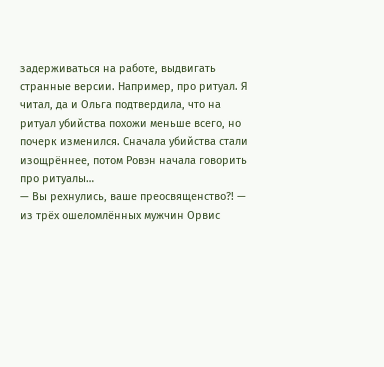задерживаться на работе, выдвигать странные версии. Например, про ритуал. Я читал, да и Ольга подтвердила, что на ритуал убийства похожи меньше всего, но почерк изменился. Сначала убийства стали изощрённее, потом Ровэн начала говорить про ритуалы…
— Вы рехнулись, ваше преосвященство?! — из трёх ошеломлённых мужчин Орвис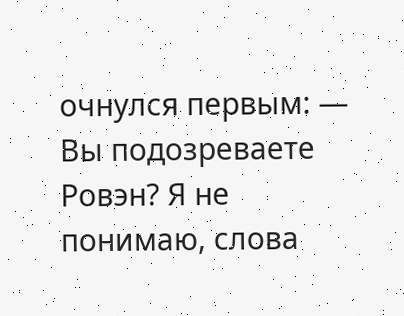очнулся первым: — Вы подозреваете Ровэн? Я не понимаю, слова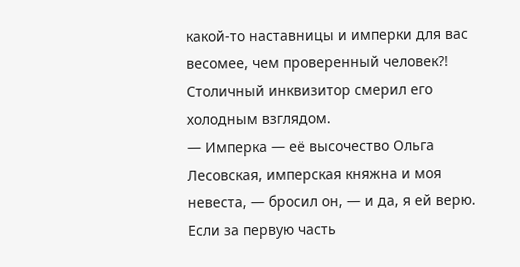какой-то наставницы и имперки для вас весомее, чем проверенный человек?!
Столичный инквизитор смерил его холодным взглядом.
— Имперка — её высочество Ольга Лесовская, имперская княжна и моя невеста, — бросил он, — и да, я ей верю.
Если за первую часть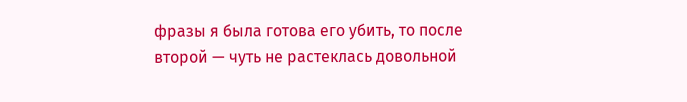фразы я была готова его убить, то после второй — чуть не растеклась довольной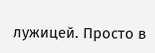лужицей. Просто в